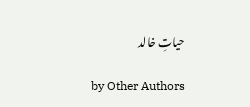حیاتِ خالد

by Other Authors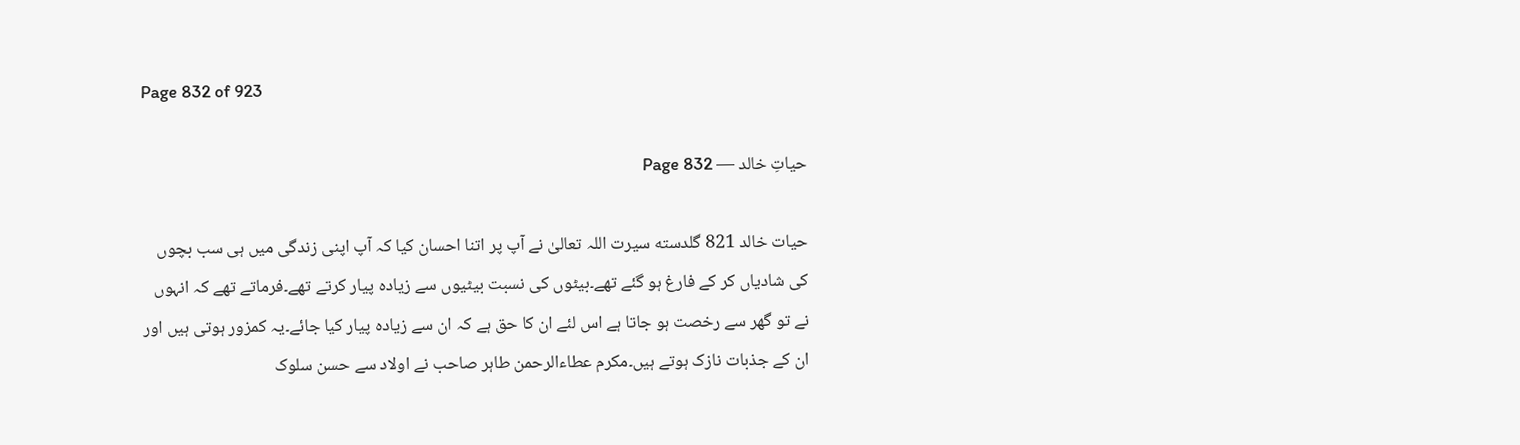Page 832 of 923

حیاتِ خالد — Page 832

حیات خالد 821 گلدسته سیرت اللہ تعالیٰ نے آپ پر اتنا احسان کیا کہ آپ اپنی زندگی میں ہی سب بچوں کی شادیاں کر کے فارغ ہو گئے تھے۔بیٹوں کی نسبت بیٹیوں سے زیادہ پیار کرتے تھے۔فرماتے تھے کہ انہوں نے تو گھر سے رخصت ہو جاتا ہے اس لئے ان کا حق ہے کہ ان سے زیادہ پیار کیا جائے۔یہ کمزور ہوتی ہیں اور ان کے جذبات نازک ہوتے ہیں۔مكرم عطاءالرحمن طاہر صاحب نے اولاد سے حسن سلوک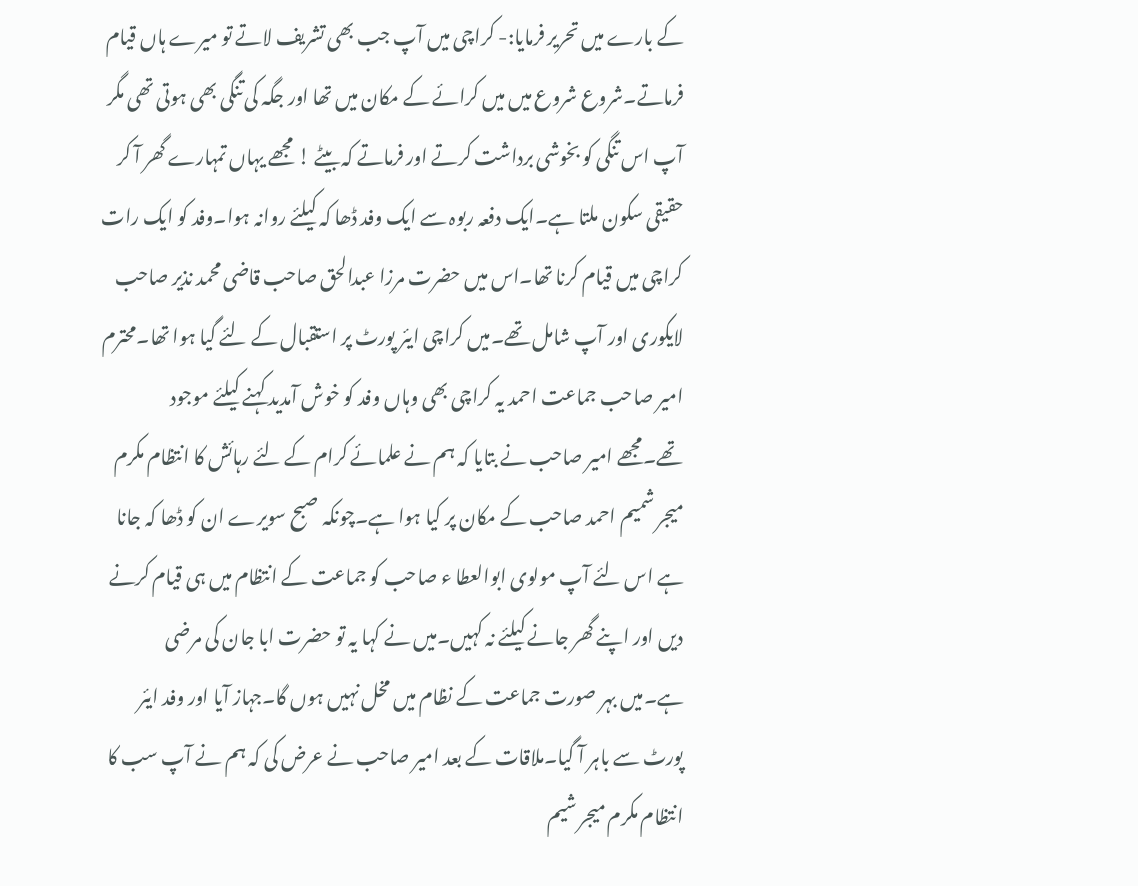کے بارے میں تحریر فرمایا:- کراچی میں آپ جب بھی تشریف لاتے تو میرے ہاں قیام فرماتے۔شروع شروع میں میں کرائے کے مکان میں تھا اور جگہ کی تنگی بھی ہوتی تھی مگر آپ اس تنگی کو بخوشی برداشت کرتے اور فرماتے کہ بیٹے ! مجھے یہاں تمہارے گھر آ کر حقیقی سکون ملتا ہے۔ایک دفعہ ربوہ سے ایک وفد ڈھا کہ کیلئے روانہ ہوا۔وفد کو ایک رات کراچی میں قیام کرنا تھا۔اس میں حضرت مرزا عبدالحق صاحب قاضی محمد نذیر صاحب لایکوری اور آپ شامل تھے۔میں کراچی ایئر پورٹ پر استقبال کے لئے گیا ہوا تھا۔محترم امیر صاحب جماعت احمد یہ کراچی بھی وہاں وفد کو خوش آمدید کہنے کیلئے موجود تھے۔مجھے امیر صاحب نے بتایا کہ ہم نے علمائے کرام کے لئے رہائش کا انتظام مکرم میجر شمیم احمد صاحب کے مکان پر کیا ہوا ہے۔چونکہ صبح سویرے ان کو ڈھا کہ جانا ہے اس لئے آپ مولوی ابوالعطا ء صاحب کو جماعت کے انتظام میں ہی قیام کرنے دیں اور اپنے گھر جانے کیلئے نہ کہیں۔میں نے کہا یہ تو حضرت ابا جان کی مرضی ہے۔میں بہر صورت جماعت کے نظام میں مخل نہیں ہوں گا۔جہاز آیا اور وفد ایئر پورٹ سے باہر آ گیا۔ملاقات کے بعد امیر صاحب نے عرض کی کہ ہم نے آپ سب کا انتظام مکرم میجر شیم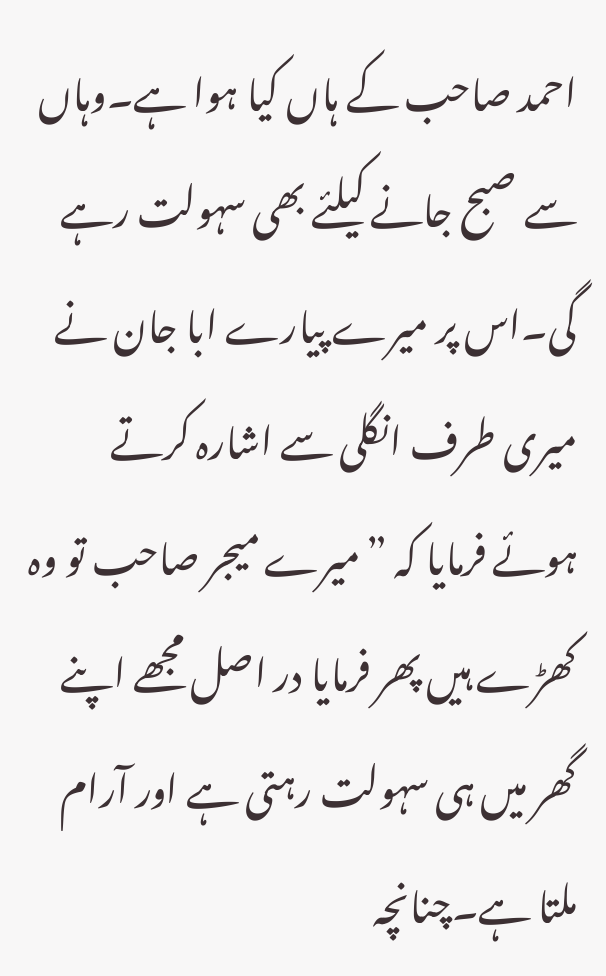احمد صاحب کے ہاں کیا ہوا ہے۔وہاں سے صبح جانے کیلئے بھی سہولت رہے گی۔اس پر میرے پیارے ابا جان نے میری طرف انگلی سے اشارہ کرتے ہوئے فرمایا کہ ”میرے میجر صاحب تو وہ کھڑے ہیں پھر فرمایا در اصل مجھے اپنے گھر میں ہی سہولت رہتی ہے اور آرام ملتا ہے۔چنانچہ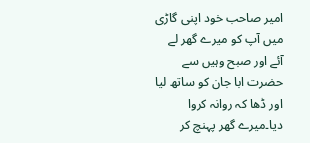امیر صاحب خود اپنی گاڑی میں آپ کو میرے گھر لے آئے اور صبح وہیں سے حضرت ابا جان کو ساتھ لیا اور ڈھا کہ روانہ کروا دیا۔میرے گھر پہنچ کر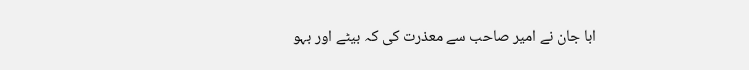ابا جان نے امیر صاحب سے معذرت کی کہ بیٹے اور بہو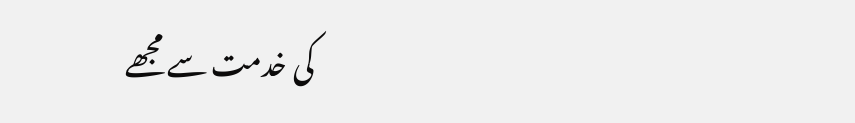کی خدمت سے مجھے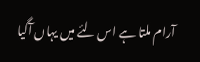آرام ملتا ہے اس لئے میں یہاں آگیا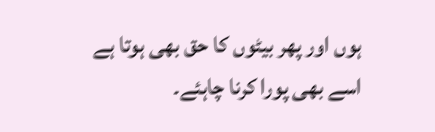ہوں اور پھر بیٹوں کا حق بھی ہوتا ہے اسے بھی پورا کرنا چاہئے۔